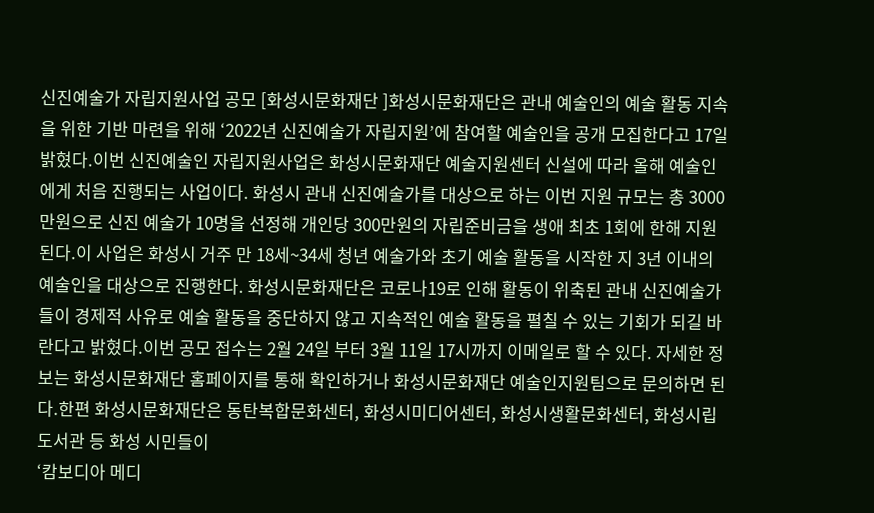신진예술가 자립지원사업 공모 [화성시문화재단 ]화성시문화재단은 관내 예술인의 예술 활동 지속을 위한 기반 마련을 위해 ‘2022년 신진예술가 자립지원’에 참여할 예술인을 공개 모집한다고 17일 밝혔다.이번 신진예술인 자립지원사업은 화성시문화재단 예술지원센터 신설에 따라 올해 예술인에게 처음 진행되는 사업이다. 화성시 관내 신진예술가를 대상으로 하는 이번 지원 규모는 총 3000만원으로 신진 예술가 10명을 선정해 개인당 300만원의 자립준비금을 생애 최초 1회에 한해 지원된다.이 사업은 화성시 거주 만 18세~34세 청년 예술가와 초기 예술 활동을 시작한 지 3년 이내의 예술인을 대상으로 진행한다. 화성시문화재단은 코로나19로 인해 활동이 위축된 관내 신진예술가들이 경제적 사유로 예술 활동을 중단하지 않고 지속적인 예술 활동을 펼칠 수 있는 기회가 되길 바란다고 밝혔다.이번 공모 접수는 2월 24일 부터 3월 11일 17시까지 이메일로 할 수 있다. 자세한 정보는 화성시문화재단 홈페이지를 통해 확인하거나 화성시문화재단 예술인지원팀으로 문의하면 된다.한편 화성시문화재단은 동탄복합문화센터, 화성시미디어센터, 화성시생활문화센터, 화성시립도서관 등 화성 시민들이
‘캄보디아 메디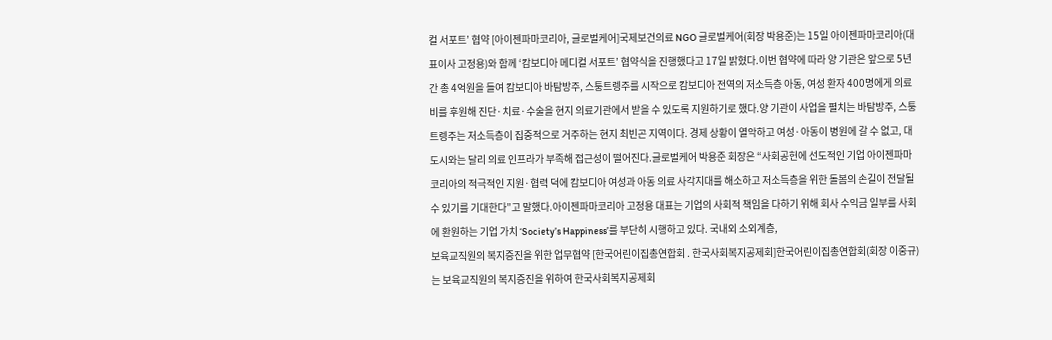컬 서포트’ 협약 [아이젠파마코리아, 글로벌케어]국제보건의료 NGO 글로벌케어(회장 박용준)는 15일 아이젠파마코리아(대표이사 고정용)와 함께 ‘캄보디아 메디컬 서포트’ 협약식을 진행했다고 17일 밝혔다.이번 협약에 따라 양 기관은 앞으로 5년간 총 4억원을 들여 캄보디아 바탐방주, 스퉁트렝주를 시작으로 캄보디아 전역의 저소득층 아동, 여성 환자 400명에게 의료비를 후원해 진단·치료·수술을 현지 의료기관에서 받을 수 있도록 지원하기로 했다.양 기관이 사업을 펼치는 바탐방주, 스퉁트렝주는 저소득층이 집중적으로 거주하는 현지 최빈곤 지역이다. 경제 상황이 열악하고 여성·아동이 병원에 갈 수 없고, 대도시와는 달리 의료 인프라가 부족해 접근성이 떨어진다.글로벌케어 박용준 회장은 “사회공헌에 선도적인 기업 아이젠파마코리아의 적극적인 지원·협력 덕에 캄보디아 여성과 아동 의료 사각지대를 해소하고 저소득층을 위한 돌봄의 손길이 전달될 수 있기를 기대한다”고 말했다.아이젠파마코리아 고정용 대표는 기업의 사회적 책임을 다하기 위해 회사 수익금 일부를 사회에 환원하는 기업 가치 ‘Society’s Happiness’를 부단히 시행하고 있다. 국내외 소외계층,
보육교직원의 복지증진을 위한 업무협약 [한국어린이집총연합회 . 한국사회복지공제회]한국어린이집총연합회(회장 이중규)는 보육교직원의 복지증진을 위하여 한국사회복지공제회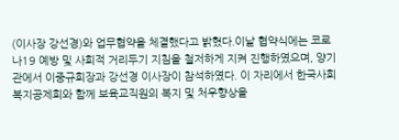(이사장 강선경)와 업무협약을 체결했다고 밝혔다.이날 협약식에는 코로나19 예방 및 사회적 거리두기 지침을 철저하게 지켜 진행하였으며, 양기관에서 이중규회장과 강선경 이사장이 참석하였다. 이 자리에서 한국사회복지공제회와 함께 보육교직원의 복지 및 처우향상을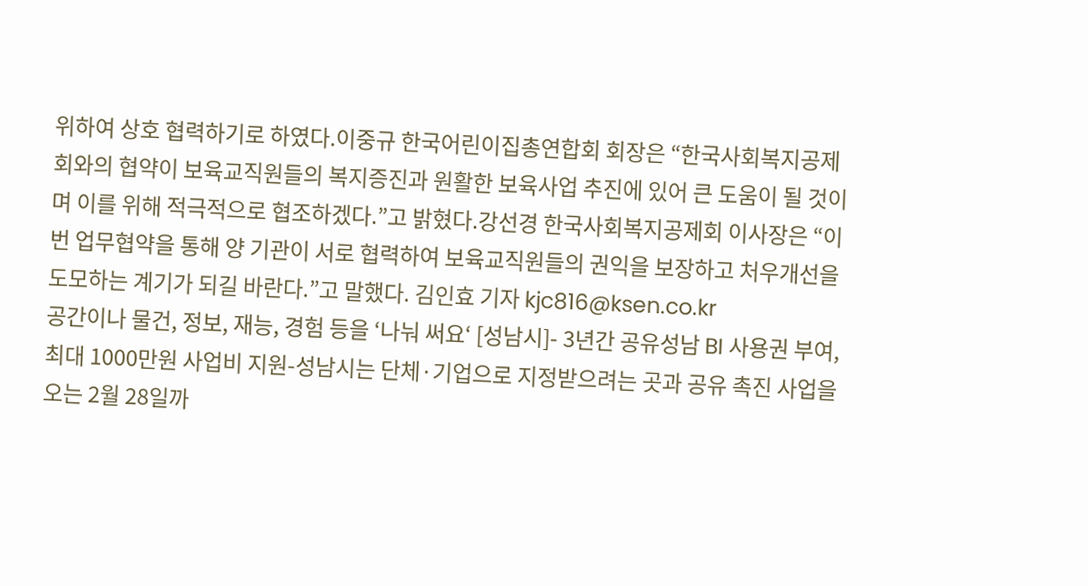위하여 상호 협력하기로 하였다.이중규 한국어린이집총연합회 회장은 “한국사회복지공제회와의 협약이 보육교직원들의 복지증진과 원활한 보육사업 추진에 있어 큰 도움이 될 것이며 이를 위해 적극적으로 협조하겠다.”고 밝혔다.강선경 한국사회복지공제회 이사장은 “이번 업무협약을 통해 양 기관이 서로 협력하여 보육교직원들의 권익을 보장하고 처우개선을 도모하는 계기가 되길 바란다.”고 말했다. 김인효 기자 kjc816@ksen.co.kr
공간이나 물건, 정보, 재능, 경험 등을 ‘나눠 써요‘ [성남시]- 3년간 공유성남 BI 사용권 부여, 최대 1000만원 사업비 지원-성남시는 단체·기업으로 지정받으려는 곳과 공유 촉진 사업을 오는 2월 28일까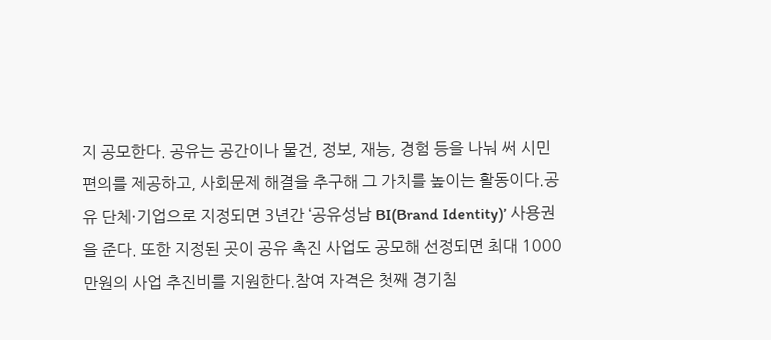지 공모한다. 공유는 공간이나 물건, 정보, 재능, 경험 등을 나눠 써 시민 편의를 제공하고, 사회문제 해결을 추구해 그 가치를 높이는 활동이다.공유 단체·기업으로 지정되면 3년간 ‘공유성남 BI(Brand Identity)’ 사용권을 준다. 또한 지정된 곳이 공유 촉진 사업도 공모해 선정되면 최대 1000만원의 사업 추진비를 지원한다.참여 자격은 첫째 경기침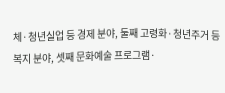체·청년실업 등 경제 분야, 둘째 고령화·청년주거 등 복지 분야, 셋째 문화예술 프로그램·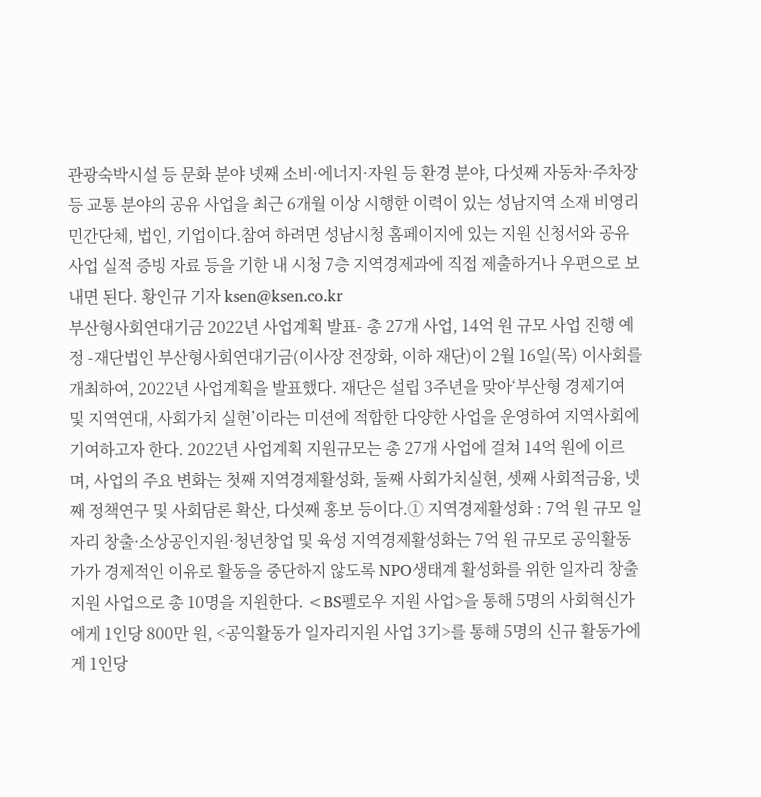관광숙박시설 등 문화 분야 넷째 소비·에너지·자원 등 환경 분야, 다섯째 자동차·주차장 등 교통 분야의 공유 사업을 최근 6개월 이상 시행한 이력이 있는 성남지역 소재 비영리 민간단체, 법인, 기업이다.참여 하려면 성남시청 홈페이지에 있는 지원 신청서와 공유사업 실적 증빙 자료 등을 기한 내 시청 7층 지역경제과에 직접 제출하거나 우편으로 보내면 된다. 황인규 기자 ksen@ksen.co.kr
부산형사회연대기금 2022년 사업계획 발표- 총 27개 사업, 14억 원 규모 사업 진행 예정 -재단법인 부산형사회연대기금(이사장 전장화, 이하 재단)이 2월 16일(목) 이사회를 개최하여, 2022년 사업계획을 발표했다. 재단은 설립 3주년을 맞아‘부산형 경제기여 및 지역연대, 사회가치 실현’이라는 미션에 적합한 다양한 사업을 운영하여 지역사회에 기여하고자 한다. 2022년 사업계획 지원규모는 총 27개 사업에 걸쳐 14억 원에 이르며, 사업의 주요 변화는 첫째 지역경제활성화, 둘째 사회가치실현, 셋째 사회적금융, 넷째 정책연구 및 사회담론 확산, 다섯째 홍보 등이다.① 지역경제활성화 : 7억 원 규모 일자리 창출·소상공인지원·청년창업 및 육성 지역경제활성화는 7억 원 규모로 공익활동가가 경제적인 이유로 활동을 중단하지 않도록 NPO생태계 활성화를 위한 일자리 창출 지원 사업으로 총 10명을 지원한다. <BS펠로우 지원 사업>을 통해 5명의 사회혁신가에게 1인당 800만 원, <공익활동가 일자리지원 사업 3기>를 통해 5명의 신규 활동가에게 1인당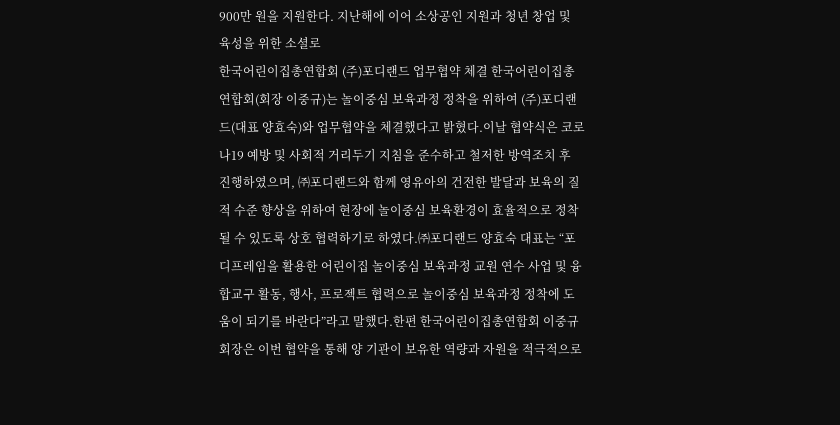900만 원을 지원한다. 지난해에 이어 소상공인 지원과 청년 창업 및 육성을 위한 소셜로
한국어린이집총연합회 (주)포디랜드 업무협약 체결 한국어린이집총연합회(회장 이중규)는 놀이중심 보육과정 정착을 위하여 (주)포디랜드(대표 양효숙)와 업무협약을 체결했다고 밝혔다.이날 협약식은 코로나19 예방 및 사회적 거리두기 지침을 준수하고 철저한 방역조치 후 진행하였으며, ㈜포디랜드와 함께 영유아의 건전한 발달과 보육의 질적 수준 향상을 위하여 현장에 놀이중심 보육환경이 효율적으로 정착될 수 있도록 상호 협력하기로 하였다.㈜포디랜드 양효숙 대표는 “포디프레임을 활용한 어린이집 놀이중심 보육과정 교원 연수 사업 및 융합교구 활동, 행사, 프로젝트 협력으로 놀이중심 보육과정 정착에 도움이 되기를 바란다”라고 말했다.한편 한국어린이집총연합회 이중규 회장은 이번 협약을 통해 양 기관이 보유한 역량과 자원을 적극적으로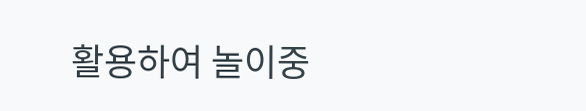활용하여 놀이중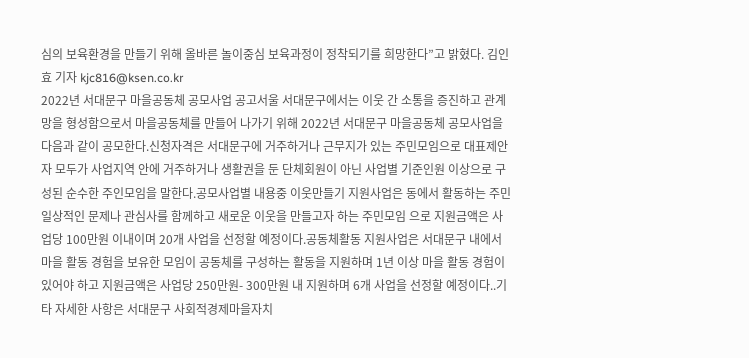심의 보육환경을 만들기 위해 올바른 놀이중심 보육과정이 정착되기를 희망한다”고 밝혔다. 김인효 기자 kjc816@ksen.co.kr
2022년 서대문구 마을공동체 공모사업 공고서울 서대문구에서는 이웃 간 소통을 증진하고 관계망을 형성함으로서 마을공동체를 만들어 나가기 위해 2022년 서대문구 마을공동체 공모사업을 다음과 같이 공모한다.신청자격은 서대문구에 거주하거나 근무지가 있는 주민모임으로 대표제안자 모두가 사업지역 안에 거주하거나 생활권을 둔 단체회원이 아닌 사업별 기준인원 이상으로 구성된 순수한 주인모임을 말한다.공모사업별 내용중 이웃만들기 지원사업은 동에서 활동하는 주민 일상적인 문제나 관심사를 함께하고 새로운 이웃을 만들고자 하는 주민모임 으로 지원금액은 사업당 100만원 이내이며 20개 사업을 선정할 예정이다.공동체활동 지원사업은 서대문구 내에서 마을 활동 경험을 보유한 모임이 공동체를 구성하는 활동을 지원하며 1년 이상 마을 활동 경험이 있어야 하고 지원금액은 사업당 250만원- 300만원 내 지원하며 6개 사업을 선정할 예정이다..기타 자세한 사항은 서대문구 사회적경제마을자치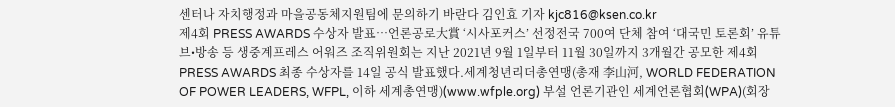센터나 자치행정과 마을공동체지원팀에 문의하기 바란다 김인효 기자 kjc816@ksen.co.kr
제4회 PRESS AWARDS 수상자 발표…언론공로大賞 ‘시사포커스’ 선정전국 700여 단체 참여 ‘대국민 토론회’ 유튜브•방송 등 생중계프레스 어워즈 조직위원회는 지난 2021년 9월 1일부터 11월 30일까지 3개월간 공모한 제4회 PRESS AWARDS 최종 수상자를 14일 공식 발표했다.세계청년리더총연맹(총재 李山河, WORLD FEDERATION OF POWER LEADERS, WFPL, 이하 세계총연맹)(www.wfple.org) 부설 언론기관인 세계언론협회(WPA)(회장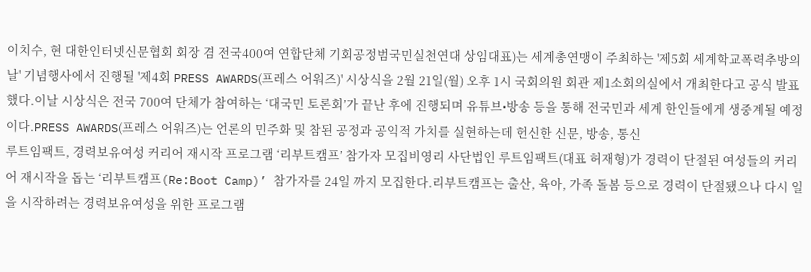이치수, 현 대한인터넷신문협회 회장 겸 전국400여 연합단체 기회공정범국민실천연대 상임대표)는 세계총연맹이 주최하는 '제5회 세계학교폭력추방의 날' 기념행사에서 진행될 '제4회 PRESS AWARDS(프레스 어워즈)' 시상식을 2월 21일(월) 오후 1시 국회의원 회관 제1소회의실에서 개최한다고 공식 발표했다.이날 시상식은 전국 700여 단체가 참여하는 ‘대국민 토론회’가 끝난 후에 진행되며 유튜브•방송 등을 통해 전국민과 세계 한인들에게 생중계될 예정이다.PRESS AWARDS(프레스 어워즈)는 언론의 민주화 및 참된 공정과 공익적 가치를 실현하는데 헌신한 신문, 방송, 통신
루트임팩트, 경력보유여성 커리어 재시작 프로그램 ‘리부트캠프’ 참가자 모집비영리 사단법인 루트임팩트(대표 허재형)가 경력이 단절된 여성들의 커리어 재시작을 돕는 ‘리부트캠프(Re:Boot Camp)’ 참가자를 24일 까지 모집한다.리부트캠프는 출산, 육아, 가족 돌봄 등으로 경력이 단절됐으나 다시 일을 시작하려는 경력보유여성을 위한 프로그램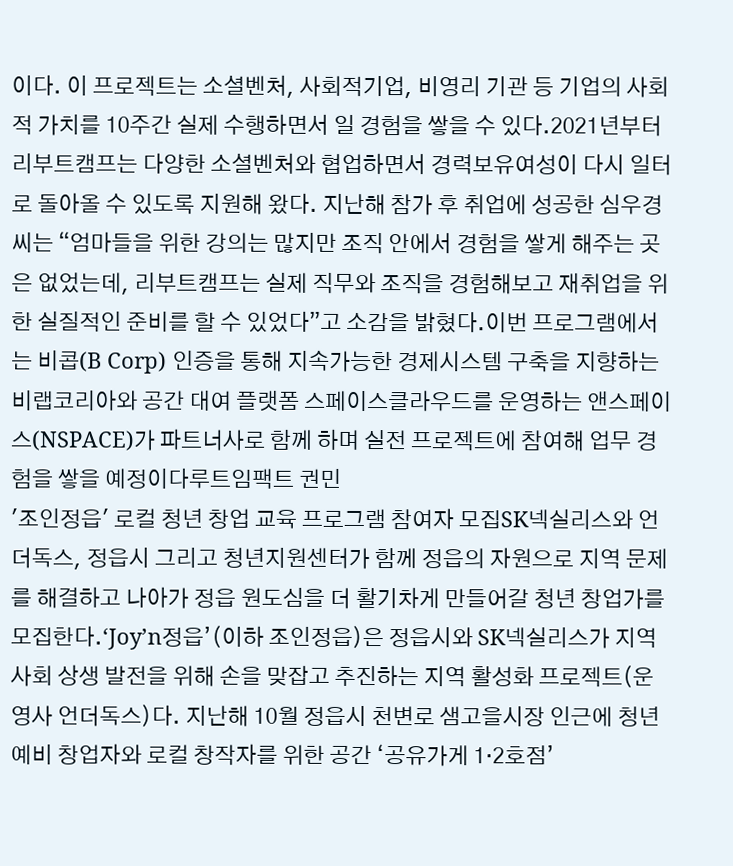이다. 이 프로젝트는 소셜벤처, 사회적기업, 비영리 기관 등 기업의 사회적 가치를 10주간 실제 수행하면서 일 경험을 쌓을 수 있다.2021년부터 리부트캠프는 다양한 소셜벤처와 협업하면서 경력보유여성이 다시 일터로 돌아올 수 있도록 지원해 왔다. 지난해 참가 후 취업에 성공한 심우경 씨는 “엄마들을 위한 강의는 많지만 조직 안에서 경험을 쌓게 해주는 곳은 없었는데, 리부트캠프는 실제 직무와 조직을 경험해보고 재취업을 위한 실질적인 준비를 할 수 있었다”고 소감을 밝혔다.이번 프로그램에서는 비콥(B Corp) 인증을 통해 지속가능한 경제시스템 구축을 지향하는 비랩코리아와 공간 대여 플랫폼 스페이스클라우드를 운영하는 앤스페이스(NSPACE)가 파트너사로 함께 하며 실전 프로젝트에 참여해 업무 경험을 쌓을 예정이다루트임팩트 권민
'조인정읍' 로컬 청년 창업 교육 프로그램 참여자 모집SK넥실리스와 언더독스, 정읍시 그리고 청년지원센터가 함께 정읍의 자원으로 지역 문제를 해결하고 나아가 정읍 원도심을 더 활기차게 만들어갈 청년 창업가를 모집한다.‘Joy’n정읍’(이하 조인정읍)은 정읍시와 SK넥실리스가 지역 사회 상생 발전을 위해 손을 맞잡고 추진하는 지역 활성화 프로젝트(운영사 언더독스)다. 지난해 10월 정읍시 천변로 샘고을시장 인근에 청년 예비 창업자와 로컬 창작자를 위한 공간 ‘공유가게 1·2호점’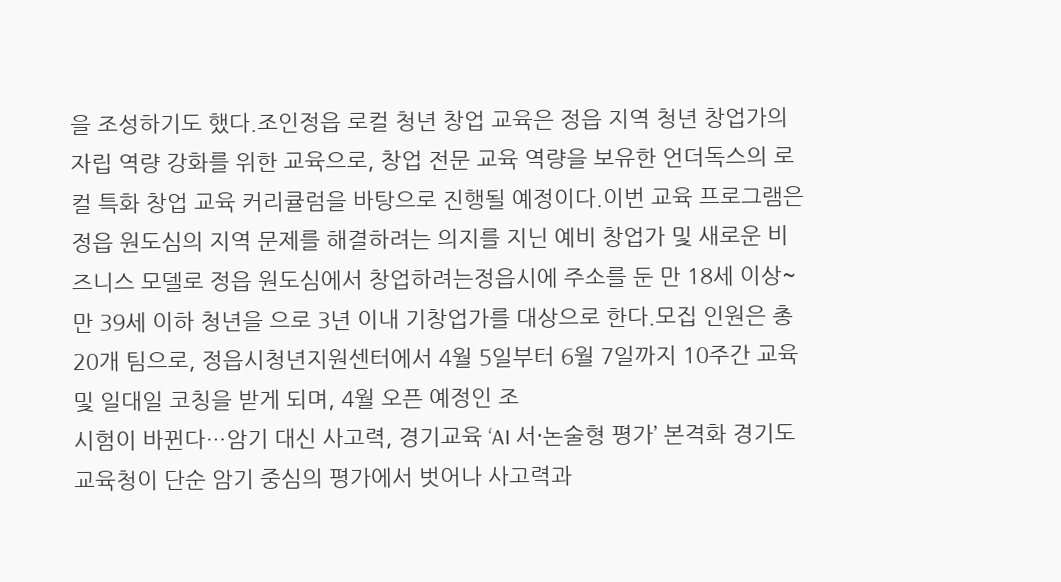을 조성하기도 했다.조인정읍 로컬 청년 창업 교육은 정읍 지역 청년 창업가의 자립 역량 강화를 위한 교육으로, 창업 전문 교육 역량을 보유한 언더독스의 로컬 특화 창업 교육 커리큘럼을 바탕으로 진행될 예정이다.이번 교육 프로그램은 정읍 원도심의 지역 문제를 해결하려는 의지를 지닌 예비 창업가 및 새로운 비즈니스 모델로 정읍 원도심에서 창업하려는정읍시에 주소를 둔 만 18세 이상~만 39세 이하 청년을 으로 3년 이내 기창업가를 대상으로 한다.모집 인원은 총 20개 팀으로, 정읍시청년지원센터에서 4월 5일부터 6월 7일까지 10주간 교육 및 일대일 코칭을 받게 되며, 4월 오픈 예정인 조
시험이 바뀐다…암기 대신 사고력, 경기교육 ‘AI 서·논술형 평가’ 본격화 경기도교육청이 단순 암기 중심의 평가에서 벗어나 사고력과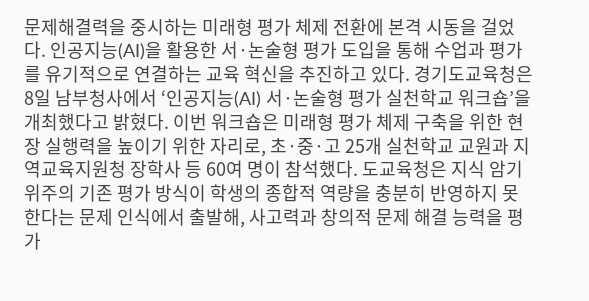문제해결력을 중시하는 미래형 평가 체제 전환에 본격 시동을 걸었다. 인공지능(AI)을 활용한 서·논술형 평가 도입을 통해 수업과 평가를 유기적으로 연결하는 교육 혁신을 추진하고 있다. 경기도교육청은 8일 남부청사에서 ‘인공지능(AI) 서·논술형 평가 실천학교 워크숍’을 개최했다고 밝혔다. 이번 워크숍은 미래형 평가 체제 구축을 위한 현장 실행력을 높이기 위한 자리로, 초·중·고 25개 실천학교 교원과 지역교육지원청 장학사 등 60여 명이 참석했다. 도교육청은 지식 암기 위주의 기존 평가 방식이 학생의 종합적 역량을 충분히 반영하지 못한다는 문제 인식에서 출발해, 사고력과 창의적 문제 해결 능력을 평가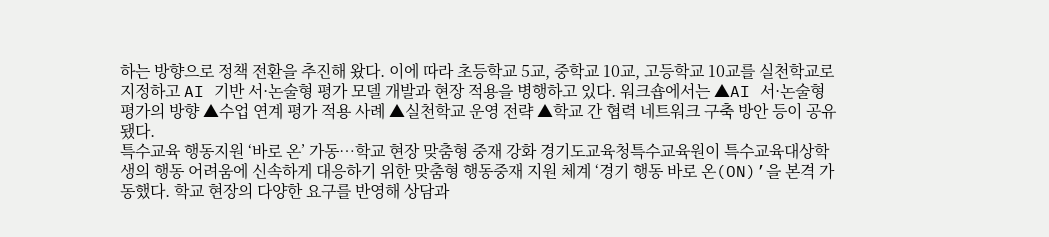하는 방향으로 정책 전환을 추진해 왔다. 이에 따라 초등학교 5교, 중학교 10교, 고등학교 10교를 실천학교로 지정하고 AI 기반 서·논술형 평가 모델 개발과 현장 적용을 병행하고 있다. 워크숍에서는 ▲AI 서·논술형 평가의 방향 ▲수업 연계 평가 적용 사례 ▲실천학교 운영 전략 ▲학교 간 협력 네트워크 구축 방안 등이 공유됐다.
특수교육 행동지원 ‘바로 온’ 가동…학교 현장 맞춤형 중재 강화 경기도교육청특수교육원이 특수교육대상학생의 행동 어려움에 신속하게 대응하기 위한 맞춤형 행동중재 지원 체계 ‘경기 행동 바로 온(ON)’을 본격 가동했다. 학교 현장의 다양한 요구를 반영해 상담과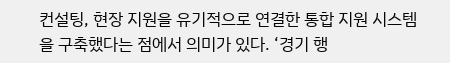컨설팅, 현장 지원을 유기적으로 연결한 통합 지원 시스템을 구축했다는 점에서 의미가 있다. ‘경기 행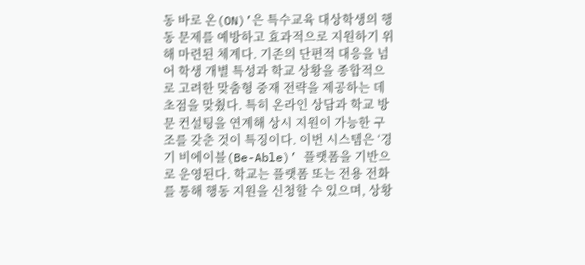동 바로 온(ON)’은 특수교육 대상학생의 행동 문제를 예방하고 효과적으로 지원하기 위해 마련된 체계다. 기존의 단편적 대응을 넘어 학생 개별 특성과 학교 상황을 종합적으로 고려한 맞춤형 중재 전략을 제공하는 데 초점을 맞췄다. 특히 온라인 상담과 학교 방문 컨설팅을 연계해 상시 지원이 가능한 구조를 갖춘 것이 특징이다. 이번 시스템은 ‘경기 비에이블(Be-Able)’ 플랫폼을 기반으로 운영된다. 학교는 플랫폼 또는 전용 전화를 통해 행동 지원을 신청할 수 있으며, 상황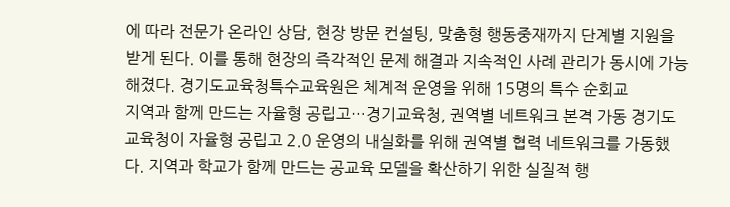에 따라 전문가 온라인 상담, 현장 방문 컨설팅, 맞춤형 행동중재까지 단계별 지원을 받게 된다. 이를 통해 현장의 즉각적인 문제 해결과 지속적인 사례 관리가 동시에 가능해졌다. 경기도교육청특수교육원은 체계적 운영을 위해 15명의 특수 순회교
지역과 함께 만드는 자율형 공립고…경기교육청, 권역별 네트워크 본격 가동 경기도교육청이 자율형 공립고 2.0 운영의 내실화를 위해 권역별 협력 네트워크를 가동했다. 지역과 학교가 함께 만드는 공교육 모델을 확산하기 위한 실질적 행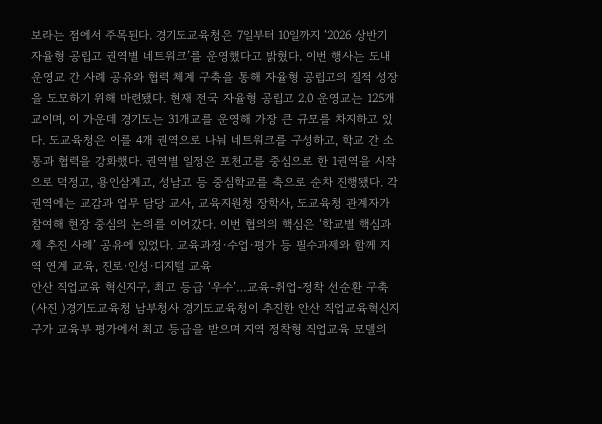보라는 점에서 주목된다. 경기도교육청은 7일부터 10일까지 ‘2026 상반기 자율형 공립고 권역별 네트워크’를 운영했다고 밝혔다. 이번 행사는 도내 운영교 간 사례 공유와 협력 체계 구축을 통해 자율형 공립고의 질적 성장을 도모하기 위해 마련됐다. 현재 전국 자율형 공립고 2.0 운영교는 125개교이며, 이 가운데 경기도는 31개교를 운영해 가장 큰 규모를 차지하고 있다. 도교육청은 이를 4개 권역으로 나눠 네트워크를 구성하고, 학교 간 소통과 협력을 강화했다. 권역별 일정은 포천고를 중심으로 한 1권역을 시작으로 덕정고, 용인삼계고, 성남고 등 중심학교를 축으로 순차 진행됐다. 각 권역에는 교감과 업무 담당 교사, 교육지원청 장학사, 도교육청 관계자가 참여해 현장 중심의 논의를 이어갔다. 이번 협의의 핵심은 ‘학교별 핵심과제 추진 사례’ 공유에 있었다. 교육과정·수업·평가 등 필수과제와 함께 지역 연계 교육, 진로·인성·디지털 교육
안산 직업교육 혁신지구, 최고 등급 ‘우수’…교육-취업-정착 선순환 구축 (사진 )경기도교육청 남부청사 경기도교육청이 추진한 안산 직업교육혁신지구가 교육부 평가에서 최고 등급을 받으며 지역 정착형 직업교육 모델의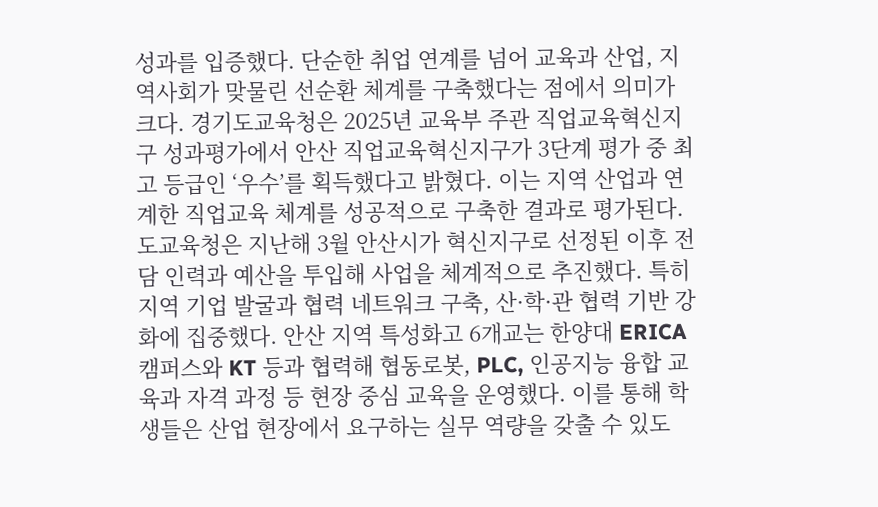성과를 입증했다. 단순한 취업 연계를 넘어 교육과 산업, 지역사회가 맞물린 선순환 체계를 구축했다는 점에서 의미가 크다. 경기도교육청은 2025년 교육부 주관 직업교육혁신지구 성과평가에서 안산 직업교육혁신지구가 3단계 평가 중 최고 등급인 ‘우수’를 획득했다고 밝혔다. 이는 지역 산업과 연계한 직업교육 체계를 성공적으로 구축한 결과로 평가된다. 도교육청은 지난해 3월 안산시가 혁신지구로 선정된 이후 전담 인력과 예산을 투입해 사업을 체계적으로 추진했다. 특히 지역 기업 발굴과 협력 네트워크 구축, 산·학·관 협력 기반 강화에 집중했다. 안산 지역 특성화고 6개교는 한양대 ERICA캠퍼스와 KT 등과 협력해 협동로봇, PLC, 인공지능 융합 교육과 자격 과정 등 현장 중심 교육을 운영했다. 이를 통해 학생들은 산업 현장에서 요구하는 실무 역량을 갖출 수 있도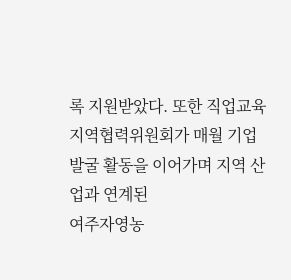록 지원받았다. 또한 직업교육지역협력위원회가 매월 기업 발굴 활동을 이어가며 지역 산업과 연계된
여주자영농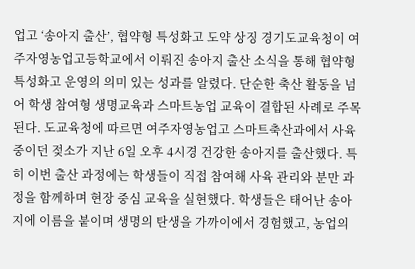업고 ‘송아지 출산’, 협약형 특성화고 도약 상징 경기도교육청이 여주자영농업고등학교에서 이뤄진 송아지 출산 소식을 통해 협약형 특성화고 운영의 의미 있는 성과를 알렸다. 단순한 축산 활동을 넘어 학생 참여형 생명교육과 스마트농업 교육이 결합된 사례로 주목된다. 도교육청에 따르면 여주자영농업고 스마트축산과에서 사육 중이던 젖소가 지난 6일 오후 4시경 건강한 송아지를 출산했다. 특히 이번 출산 과정에는 학생들이 직접 참여해 사육 관리와 분만 과정을 함께하며 현장 중심 교육을 실현했다. 학생들은 태어난 송아지에 이름을 붙이며 생명의 탄생을 가까이에서 경험했고, 농업의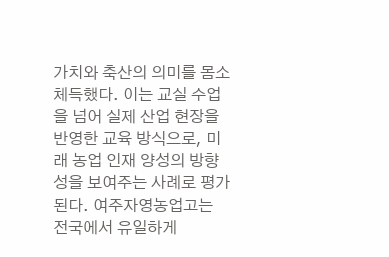가치와 축산의 의미를 몸소 체득했다. 이는 교실 수업을 넘어 실제 산업 현장을 반영한 교육 방식으로, 미래 농업 인재 양성의 방향성을 보여주는 사례로 평가된다. 여주자영농업고는 전국에서 유일하게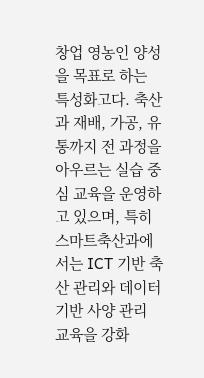창업 영농인 양성을 목표로 하는 특성화고다. 축산과 재배, 가공, 유통까지 전 과정을 아우르는 실습 중심 교육을 운영하고 있으며, 특히 스마트축산과에서는 ICT 기반 축산 관리와 데이터 기반 사양 관리 교육을 강화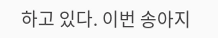하고 있다. 이번 송아지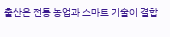출산은 전통 농업과 스마트 기술이 결합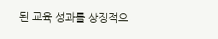된 교육 성과를 상징적으